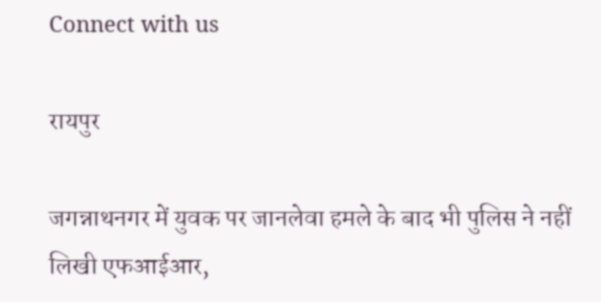Connect with us

रायपुर

जगन्नाथनगर में युवक पर जानलेवा हमले के बाद भी पुलिस ने नहीं लिखी एफआईआर,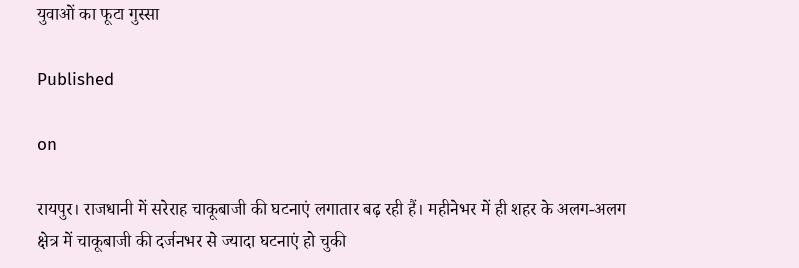युवाओं का फूटा गुस्सा

Published

on

रायपुर। राजधानी में सरेराह चाकूबाजी की घटनाएं लगातार बढ़ रही हैं। महीनेभर में ही शहर के अलग-अलग क्षेत्र में चाकूबाजी की दर्जनभर से ज्यादा घटनाएं हो चुकी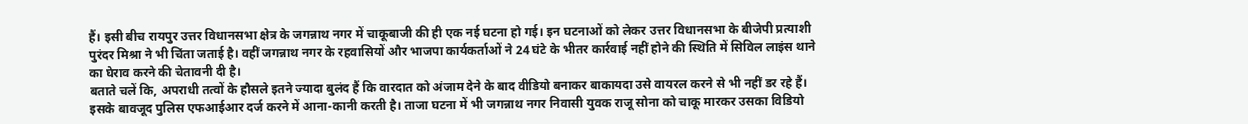हैं। इसी बीच रायपुर उत्तर विधानसभा क्षेत्र के जगन्नाथ नगर में चाकूबाजी की ही एक नई घटना हो गई। इन घटनाओं को लेकर उत्तर विधानसभा के बीजेपी प्रत्याशी पुरंदर मिश्रा ने भी चिंता जताई है। वहीं जगन्नाथ नगर के रहवासियों और भाजपा कार्यकर्ताओं ने 24 घंटे के भीतर कार्रवाई नहीं होने की स्थिति में सिविल लाइंस थाने का घेराव करने की चेतावनी दी है।
बताते चलें कि, अपराधी तत्वों के हौसले इतने ज्यादा बुलंद हैं कि वारदात को अंजाम देने के बाद वीडियो बनाकर बाकायदा उसे वायरल करने से भी नहीं डर रहे हैं। इसके बावजूद पुलिस एफआईआर दर्ज करने में आना-कानी करती है। ताजा घटना में भी जगन्नाथ नगर निवासी युवक राजू सोना को चाकू मारकर उसका विडियो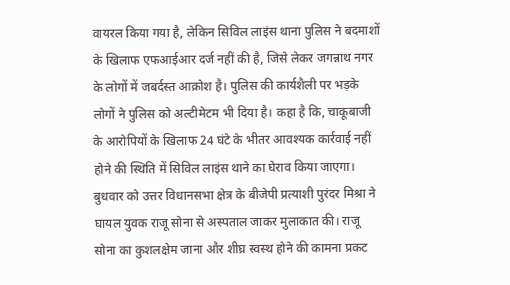वायरल किया गया है, लेकिन सिविल लाइंस थाना पुलिस ने बदमाशों के खिलाफ एफआईआर दर्ज नहीं की है, जिसे लेकर जगन्नाथ नगर के लोगों में जबर्दस्त आक्रोश है। पुलिस की कार्यशैली पर भड़के लोगों ने पुलिस को अल्टीमेटम भी दिया है। कहा है कि, चाकूबाजी के आरोपियों के खिलाफ 24 घंटे के भीतर आवश्यक कार्रवाई नहीं होने की स्थिति में सिविल लाइंस थाने का घेराव किया जाएगा।
बुधवार को उत्तर विधानसभा क्षेत्र के बीजेपी प्रत्याशी पुरंदर मिश्रा ने घायल युवक राजू सोना से अस्पताल जाकर मुलाकात की। राजू सोना का कुशलक्षेम जाना और शीघ्र स्वस्थ होने की कामना प्रकट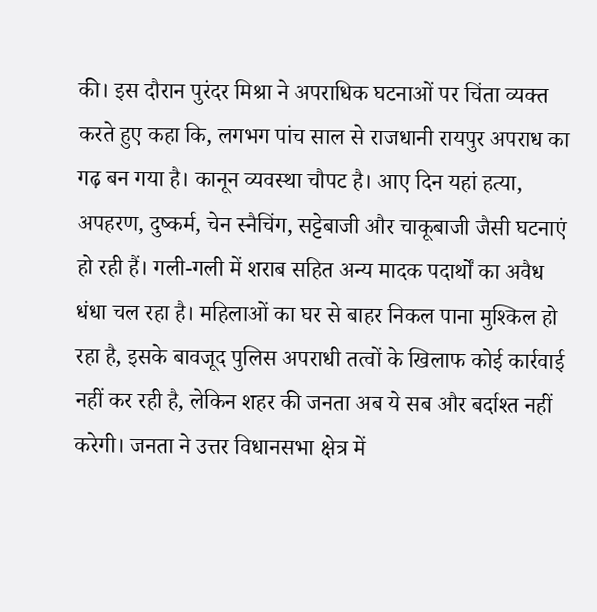की। इस दौरान पुरंदर मिश्रा ने अपराधिक घटनाओं पर चिंता व्यक्त करते हुए कहा कि, लगभग पांच साल से राजधानी रायपुर अपराध का गढ़ बन गया है। कानून व्यवस्था चौपट है। आए दिन यहां हत्या, अपहरण, दुष्कर्म, चेन स्नैचिंग, सट्टेबाजी और चाकूबाजी जैसी घटनाएं हो रही हैं। गली-गली में शराब सहित अन्य मादक पदार्थों का अवैध धंधा चल रहा है। महिलाओं का घर से बाहर निकल पाना मुश्किल हो रहा है, इसके बावजूद पुलिस अपराधी तत्वों के खिलाफ कोई कार्रवाई नहीं कर रही है, लेकिन शहर की जनता अब ये सब और बर्दाश्त नहीं करेगी। जनता ने उत्तर विधानसभा क्षेत्र में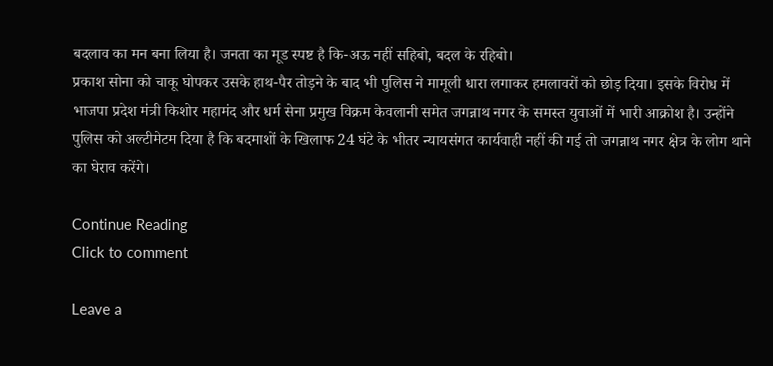बदलाव का मन बना लिया है। जनता का मूड स्पष्ट है कि-अऊ नहीं सहिबो, बदल के रहिबो।
प्रकाश सोना को चाकू घोपकर उसके हाथ-पैर तोड़ने के बाद भी पुलिस ने मामूली धारा लगाकर हमलावरों को छोड़ दिया। इसके विरोध में भाजपा प्रदेश मंत्री किशोर महामंद और धर्म सेना प्रमुख विक्रम केवलानी समेत जगन्नाथ नगर के समस्त युवाओं में भारी आक्रोश है। उन्होंने पुलिस को अल्टीमेटम दिया है कि बदमाशों के खिलाफ 24 घंटे के भीतर न्यायसंगत कार्यवाही नहीं की गई तो जगन्नाथ नगर क्षेत्र के लोग थाने का घेराव करेंगे।

Continue Reading
Click to comment

Leave a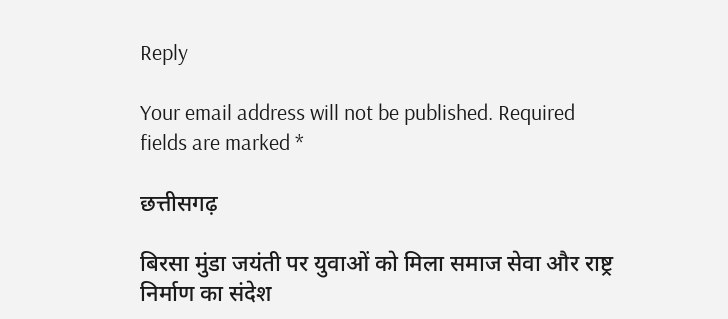Reply

Your email address will not be published. Required fields are marked *

छत्तीसगढ़

बिरसा मुंडा जयंती पर युवाओं को मिला समाज सेवा और राष्ट्र निर्माण का संदेश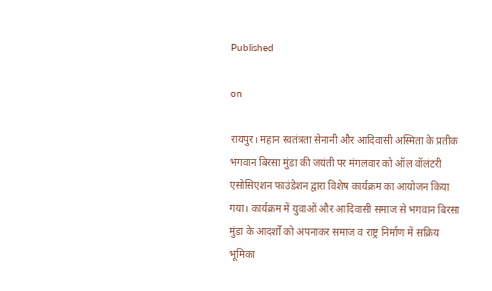Published

on

रायपुर। महान स्वतंत्रता सेनानी और आदिवासी अस्मिता के प्रतीक भगवान बिरसा मुंडा की जयंती पर मंगलवार को ऑल वॉलंटरी एसोसिएशन फाउंडेशन द्वारा विशेष कार्यक्रम का आयोजन किया गया। कार्यक्रम में युवाओं और आदिवासी समाज से भगवान बिरसा मुंडा के आदर्शों को अपनाकर समाज व राष्ट्र निर्माण में सक्रिय भूमिका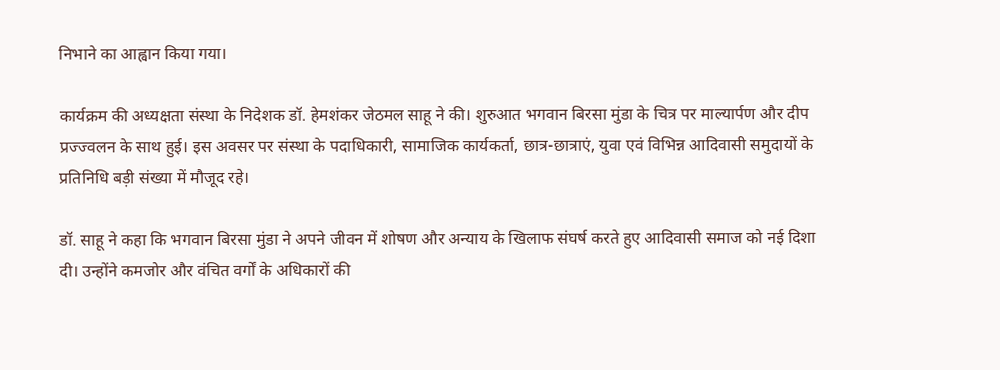निभाने का आह्वान किया गया।

कार्यक्रम की अध्यक्षता संस्था के निदेशक डॉ. हेमशंकर जेठमल साहू ने की। शुरुआत भगवान बिरसा मुंडा के चित्र पर माल्यार्पण और दीप प्रज्ज्वलन के साथ हुई। इस अवसर पर संस्था के पदाधिकारी, सामाजिक कार्यकर्ता, छात्र-छात्राएं, युवा एवं विभिन्न आदिवासी समुदायों के प्रतिनिधि बड़ी संख्या में मौजूद रहे।

डॉ. साहू ने कहा कि भगवान बिरसा मुंडा ने अपने जीवन में शोषण और अन्याय के खिलाफ संघर्ष करते हुए आदिवासी समाज को नई दिशा दी। उन्होंने कमजोर और वंचित वर्गों के अधिकारों की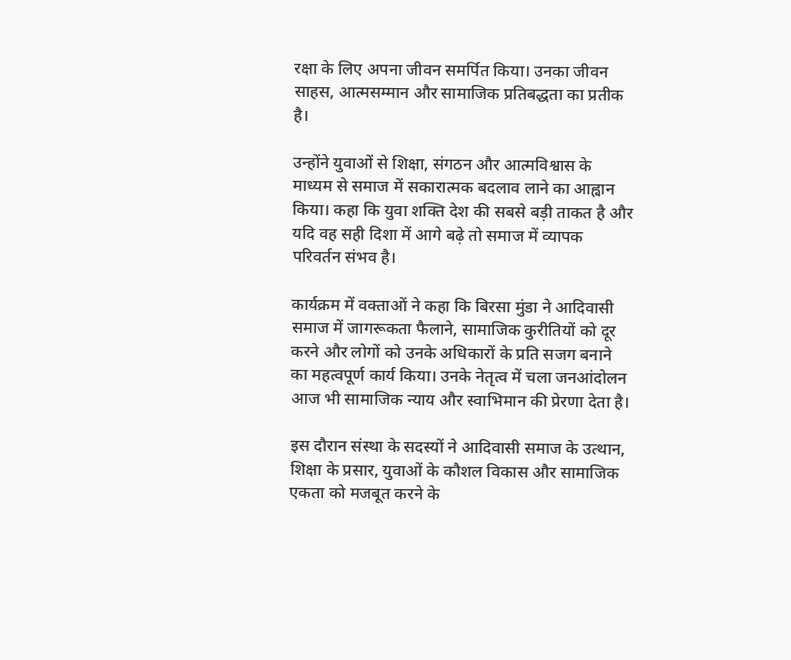रक्षा के लिए अपना जीवन समर्पित किया। उनका जीवन साहस, आत्मसम्मान और सामाजिक प्रतिबद्धता का प्रतीक है।

उन्होंने युवाओं से शिक्षा, संगठन और आत्मविश्वास के माध्यम से समाज में सकारात्मक बदलाव लाने का आह्वान किया। कहा कि युवा शक्ति देश की सबसे बड़ी ताकत है और यदि वह सही दिशा में आगे बढ़े तो समाज में व्यापक परिवर्तन संभव है।

कार्यक्रम में वक्ताओं ने कहा कि बिरसा मुंडा ने आदिवासी समाज में जागरूकता फैलाने, सामाजिक कुरीतियों को दूर करने और लोगों को उनके अधिकारों के प्रति सजग बनाने का महत्वपूर्ण कार्य किया। उनके नेतृत्व में चला जनआंदोलन आज भी सामाजिक न्याय और स्वाभिमान की प्रेरणा देता है।

इस दौरान संस्था के सदस्यों ने आदिवासी समाज के उत्थान, शिक्षा के प्रसार, युवाओं के कौशल विकास और सामाजिक एकता को मजबूत करने के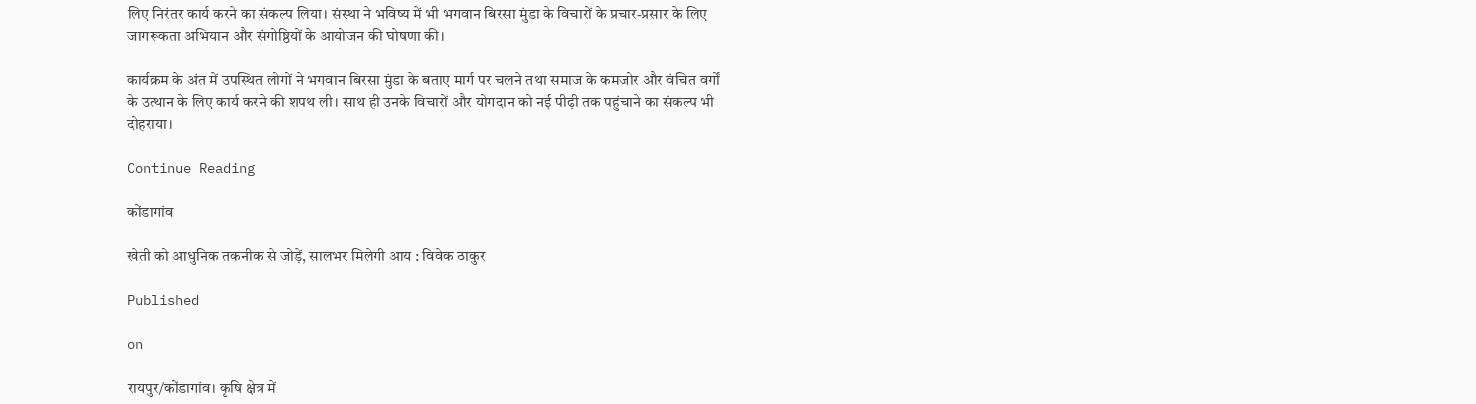लिए निरंतर कार्य करने का संकल्प लिया। संस्था ने भविष्य में भी भगवान बिरसा मुंडा के विचारों के प्रचार-प्रसार के लिए जागरूकता अभियान और संगोष्ठियों के आयोजन की घोषणा की।

कार्यक्रम के अंत में उपस्थित लोगों ने भगवान बिरसा मुंडा के बताए मार्ग पर चलने तथा समाज के कमजोर और वंचित वर्गों के उत्थान के लिए कार्य करने की शपथ ली। साथ ही उनके विचारों और योगदान को नई पीढ़ी तक पहुंचाने का संकल्प भी दोहराया।

Continue Reading

कोंडागांव

खेती को आधुनिक तकनीक से जोड़ें, सालभर मिलेगी आय : विवेक ठाकुर

Published

on

रायपुर/कोंडागांव। कृषि क्षेत्र में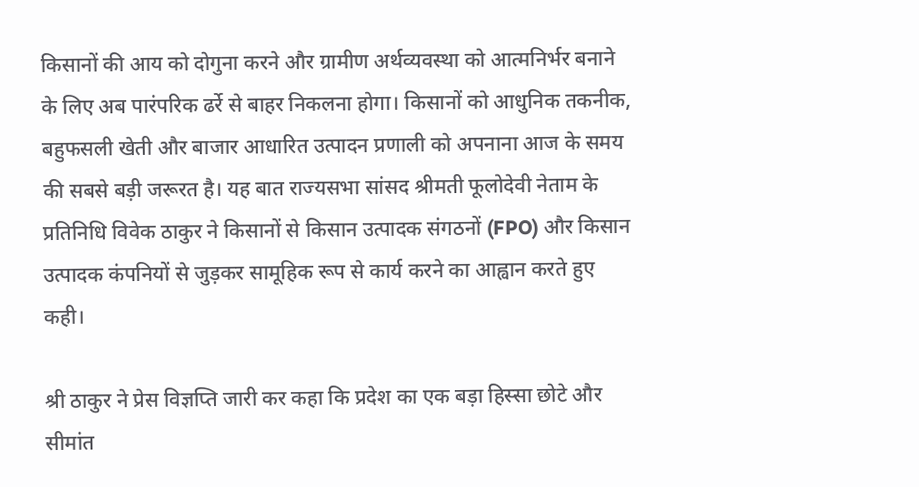किसानों की आय को दोगुना करने और ग्रामीण अर्थव्यवस्था को आत्मनिर्भर बनाने के लिए अब पारंपरिक ढर्रे से बाहर निकलना होगा। किसानों को आधुनिक तकनीक, बहुफसली खेती और बाजार आधारित उत्पादन प्रणाली को अपनाना आज के समय की सबसे बड़ी जरूरत है। यह बात राज्यसभा सांसद श्रीमती फूलोदेवी नेताम के प्रतिनिधि विवेक ठाकुर ने किसानों से किसान उत्पादक संगठनों (FPO) और किसान उत्पादक कंपनियों से जुड़कर सामूहिक रूप से कार्य करने का आह्वान करते हुए कही।

श्री ठाकुर ने प्रेस विज्ञप्ति जारी कर कहा कि प्रदेश का एक बड़ा हिस्सा छोटे और सीमांत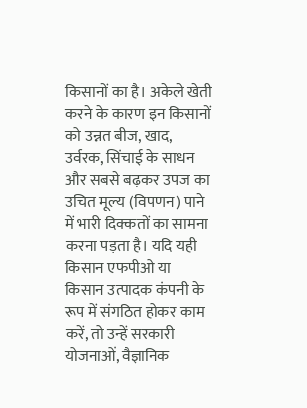किसानों का है। अकेले खेती करने के कारण इन किसानों को उन्नत बीज, खाद, उर्वरक, सिंचाई के साधन और सबसे बढ़कर उपज का उचित मूल्य (विपणन) पाने में भारी दिक्कतों का सामना करना पड़ता है। यदि यही किसान एफपीओ या किसान उत्पादक कंपनी के रूप में संगठित होकर काम करें, तो उन्हें सरकारी योजनाओं, वैज्ञानिक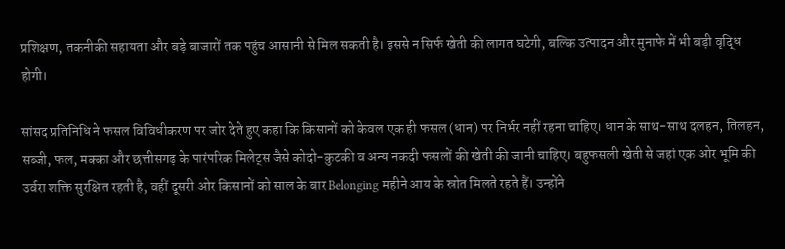प्रशिक्षण, तकनीकी सहायता और बड़े बाजारों तक पहुंच आसानी से मिल सकती है। इससे न सिर्फ खेती की लागत घटेगी, बल्कि उत्पादन और मुनाफे में भी बड़ी वृद्धि होगी।

सांसद प्रतिनिधि ने फसल विविधीकरण पर जोर देते हुए कहा कि किसानों को केवल एक ही फसल (धान) पर निर्भर नहीं रहना चाहिए। धान के साथ-साथ दलहन, तिलहन, सब्जी, फल, मक्का और छत्तीसगढ़ के पारंपरिक मिलेट्स जैसे कोदो-कुटकी व अन्य नकदी फसलों की खेती की जानी चाहिए। बहुफसली खेती से जहां एक ओर भूमि की उर्वरा शक्ति सुरक्षित रहती है, वहीं दूसरी ओर किसानों को साल के बार Belonging महीने आय के स्रोत मिलते रहते हैं। उन्होंने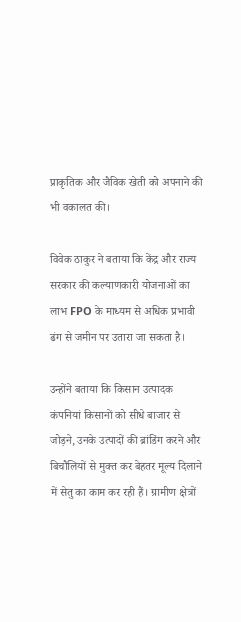प्राकृतिक और जैविक खेती को अपनाने की भी वकालत की।

विवेक ठाकुर ने बताया कि केंद्र और राज्य सरकार की कल्याणकारी योजनाओं का लाभ FPO के माध्यम से अधिक प्रभावी ढंग से जमीन पर उतारा जा सकता है।

उन्होंने बताया कि किसान उत्पादक कंपनियां किसानों को सीधे बाजार से जोड़ने, उनके उत्पादों की ब्रांडिंग करने और बिचौलियों से मुक्त कर बेहतर मूल्य दिलाने में सेतु का काम कर रही हैं। ग्रामीण क्षेत्रों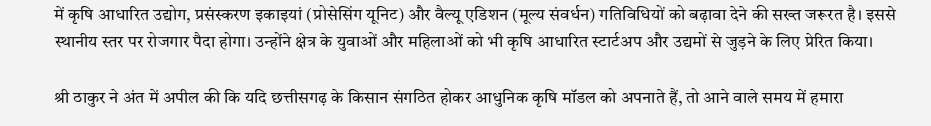में कृषि आधारित उद्योग, प्रसंस्करण इकाइयां (प्रोसेसिंग यूनिट) और वैल्यू एडिशन (मूल्य संवर्धन) गतिविधियों को बढ़ावा देने की सख्त जरूरत है। इससे स्थानीय स्तर पर रोजगार पैदा होगा। उन्होंने क्षेत्र के युवाओं और महिलाओं को भी कृषि आधारित स्टार्टअप और उद्यमों से जुड़ने के लिए प्रेरित किया।

श्री ठाकुर ने अंत में अपील की कि यदि छत्तीसगढ़ के किसान संगठित होकर आधुनिक कृषि मॉडल को अपनाते हैं, तो आने वाले समय में हमारा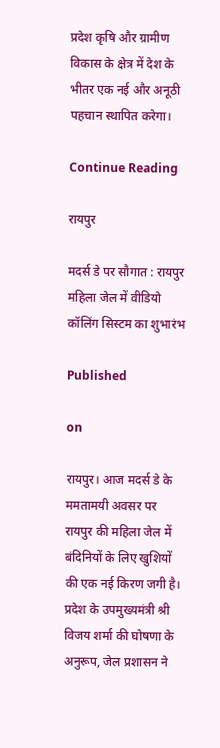प्रदेश कृषि और ग्रामीण विकास के क्षेत्र में देश के भीतर एक नई और अनूठी पहचान स्थापित करेगा।

Continue Reading

रायपुर

मदर्स डे पर सौगात : रायपुर महिला जेल में वीडियो कॉलिंग सिस्टम का शुभारंभ

Published

on

रायपुर। आज मदर्स डे के ममतामयी अवसर पर रायपुर की महिला जेल में बंदिनियों के लिए खुशियों की एक नई किरण जगी है। प्रदेश के उपमुख्यमंत्री श्री विजय शर्मा की घोषणा के अनुरूप, जेल प्रशासन ने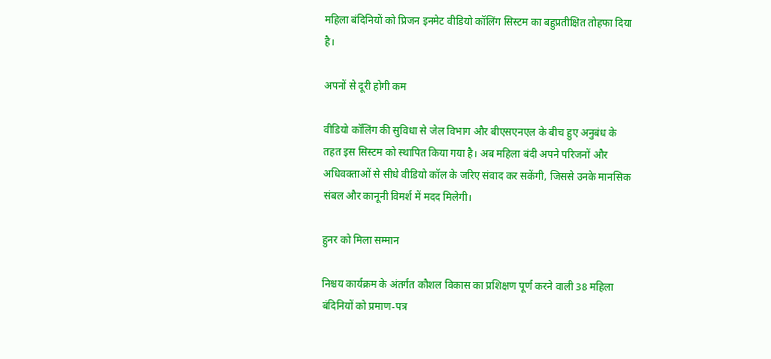महिला बंदिनियों को प्रिजन इनमेट वीडियो कॉलिंग सिस्टम का बहुप्रतीक्षित तोहफा दिया है।

अपनों से दूरी होगी कम

वीडियो कॉलिंग की सुविधा से जेल विभाग और बीएसएनएल के बीच हुए अनुबंध के तहत इस सिस्टम को स्थापित किया गया है। अब महिला बंदी अपने परिजनों और अधिवक्ताओं से सीधे वीडियो कॉल के जरिए संवाद कर सकेंगी, जिससे उनके मानसिक संबल और कानूनी विमर्श में मदद मिलेगी।

हुनर को मिला सम्मान

निश्चय कार्यक्रम के अंतर्गत कौशल विकास का प्रशिक्षण पूर्ण करने वाली 38 महिला बंदिनियों को प्रमाण-पत्र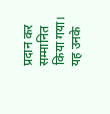प्रदान कर सम्मानित किया गया। यह उनके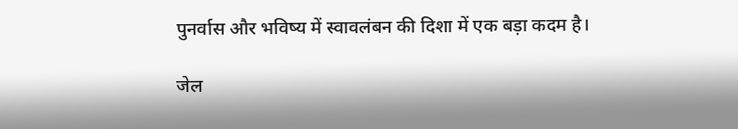पुनर्वास और भविष्य में स्वावलंबन की दिशा में एक बड़ा कदम है।

जेल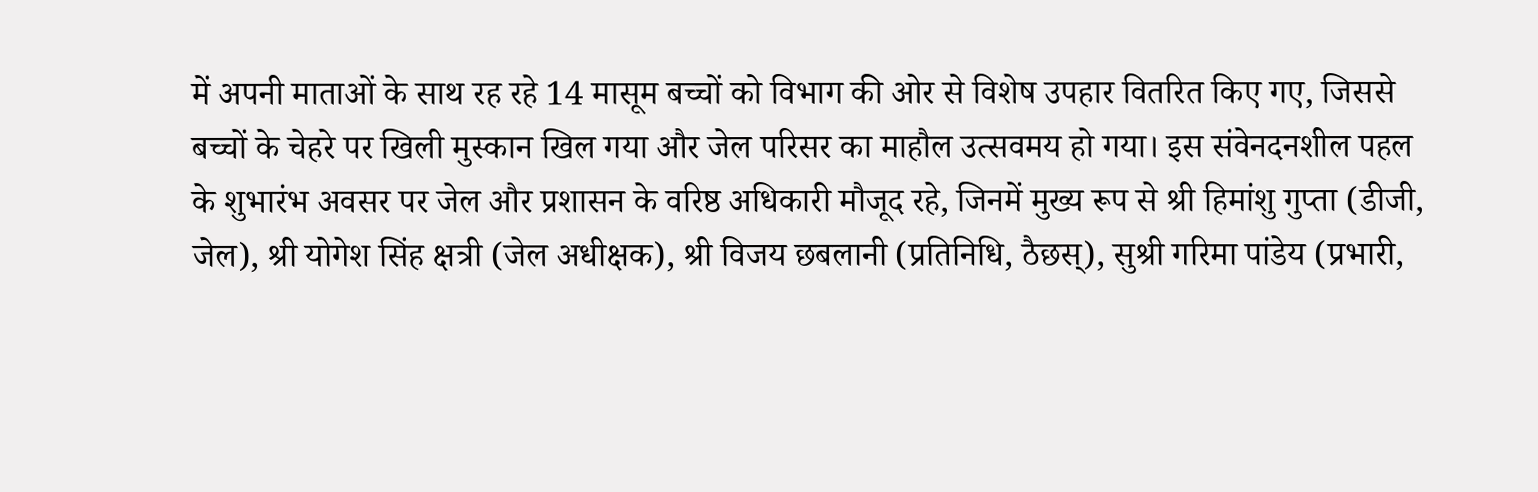में अपनी माताओं के साथ रह रहे 14 मासूम बच्चों को विभाग की ओर से विशेष उपहार वितरित किए गए, जिससे बच्चों के चेहरे पर खिली मुस्कान खिल गया और जेल परिसर का माहौल उत्सवमय हो गया। इस संवेनदनशील पहल के शुभारंभ अवसर पर जेल और प्रशासन के वरिष्ठ अधिकारी मौजूद रहे, जिनमें मुख्य रूप से श्री हिमांशु गुप्ता (डीजी, जेल), श्री योगेश सिंह क्षत्री (जेल अधीक्षक), श्री विजय छबलानी (प्रतिनिधि, ठैछस्), सुश्री गरिमा पांडेय (प्रभारी,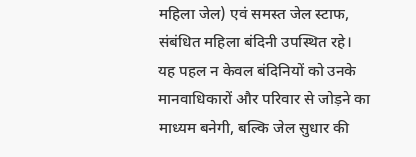महिला जेल) एवं समस्त जेल स्टाफ, संबंधित महिला बंदिनी उपस्थित रहे। यह पहल न केवल बंदिनियों को उनके मानवाधिकारों और परिवार से जोड़ने का माध्यम बनेगी, बल्कि जेल सुधार की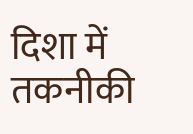दिशा में तकनीकी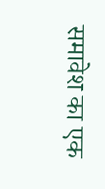समावेश का एक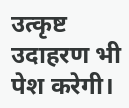उत्कृष्ट उदाहरण भी पेश करेगी।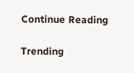Continue Reading

Trending